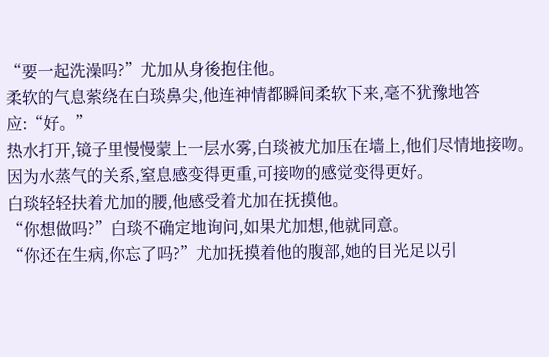“要一起洗澡吗?”尤加从身後抱住他。
柔软的气息萦绕在白琰鼻尖,他连神情都瞬间柔软下来,毫不犹豫地答应:“好。”
热水打开,镜子里慢慢蒙上一层水雾,白琰被尤加压在墙上,他们尽情地接吻。
因为水蒸气的关系,窒息感变得更重,可接吻的感觉变得更好。
白琰轻轻扶着尤加的腰,他感受着尤加在抚摸他。
“你想做吗?”白琰不确定地询问,如果尤加想,他就同意。
“你还在生病,你忘了吗?”尤加抚摸着他的腹部,她的目光足以引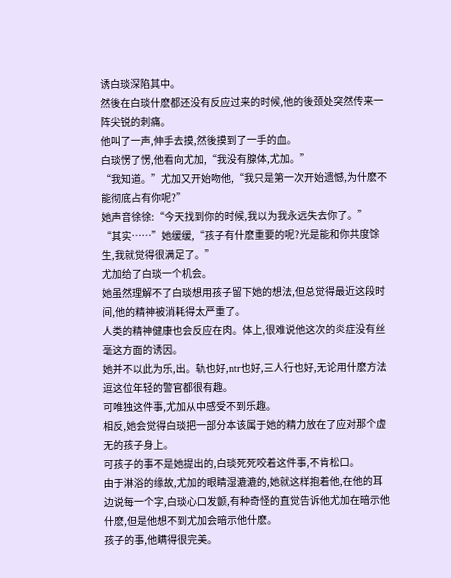诱白琰深陷其中。
然後在白琰什麽都还没有反应过来的时候,他的後颈处突然传来一阵尖锐的刺痛。
他叫了一声,伸手去摸,然後摸到了一手的血。
白琰愣了愣,他看向尤加,“我没有腺体,尤加。”
“我知道。”尤加又开始吻他,“我只是第一次开始遗憾,为什麽不能彻底占有你呢?”
她声音徐徐:“今天找到你的时候,我以为我永远失去你了。”
“其实……”她缓缓,“孩子有什麽重要的呢?光是能和你共度馀生,我就觉得很满足了。”
尤加给了白琰一个机会。
她虽然理解不了白琰想用孩子留下她的想法,但总觉得最近这段时间,他的精神被消耗得太严重了。
人类的精神健康也会反应在肉。体上,很难说他这次的炎症没有丝毫这方面的诱因。
她并不以此为乐,出。轨也好,ntr也好,三人行也好,无论用什麽方法逗这位年轻的警官都很有趣。
可唯独这件事,尤加从中感受不到乐趣。
相反,她会觉得白琰把一部分本该属于她的精力放在了应对那个虚无的孩子身上。
可孩子的事不是她提出的,白琰死死咬着这件事,不肯松口。
由于淋浴的缘故,尤加的眼睛湿漉漉的,她就这样抱着他,在他的耳边说每一个字,白琰心口发颤,有种奇怪的直觉告诉他尤加在暗示他什麽,但是他想不到尤加会暗示他什麽。
孩子的事,他瞒得很完美。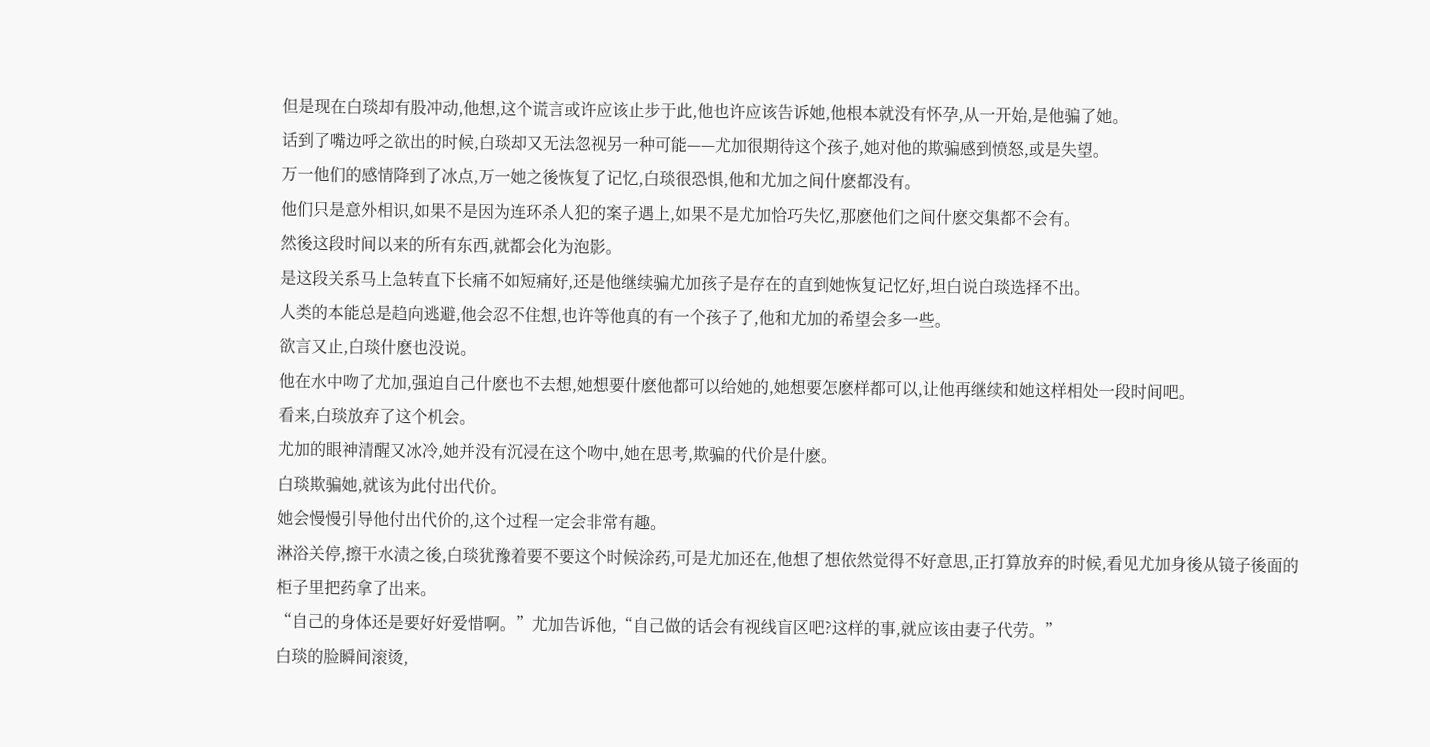但是现在白琰却有股冲动,他想,这个谎言或许应该止步于此,他也许应该告诉她,他根本就没有怀孕,从一开始,是他骗了她。
话到了嘴边呼之欲出的时候,白琰却又无法忽视另一种可能——尤加很期待这个孩子,她对他的欺骗感到愤怒,或是失望。
万一他们的感情降到了冰点,万一她之後恢复了记忆,白琰很恐惧,他和尤加之间什麽都没有。
他们只是意外相识,如果不是因为连环杀人犯的案子遇上,如果不是尤加恰巧失忆,那麽他们之间什麽交集都不会有。
然後这段时间以来的所有东西,就都会化为泡影。
是这段关系马上急转直下长痛不如短痛好,还是他继续骗尤加孩子是存在的直到她恢复记忆好,坦白说白琰选择不出。
人类的本能总是趋向逃避,他会忍不住想,也许等他真的有一个孩子了,他和尤加的希望会多一些。
欲言又止,白琰什麽也没说。
他在水中吻了尤加,强迫自己什麽也不去想,她想要什麽他都可以给她的,她想要怎麽样都可以,让他再继续和她这样相处一段时间吧。
看来,白琰放弃了这个机会。
尤加的眼神清醒又冰冷,她并没有沉浸在这个吻中,她在思考,欺骗的代价是什麽。
白琰欺骗她,就该为此付出代价。
她会慢慢引导他付出代价的,这个过程一定会非常有趣。
淋浴关停,擦干水渍之後,白琰犹豫着要不要这个时候涂药,可是尤加还在,他想了想依然觉得不好意思,正打算放弃的时候,看见尤加身後从镜子後面的柜子里把药拿了出来。
“自己的身体还是要好好爱惜啊。”尤加告诉他,“自己做的话会有视线盲区吧?这样的事,就应该由妻子代劳。”
白琰的脸瞬间滚烫,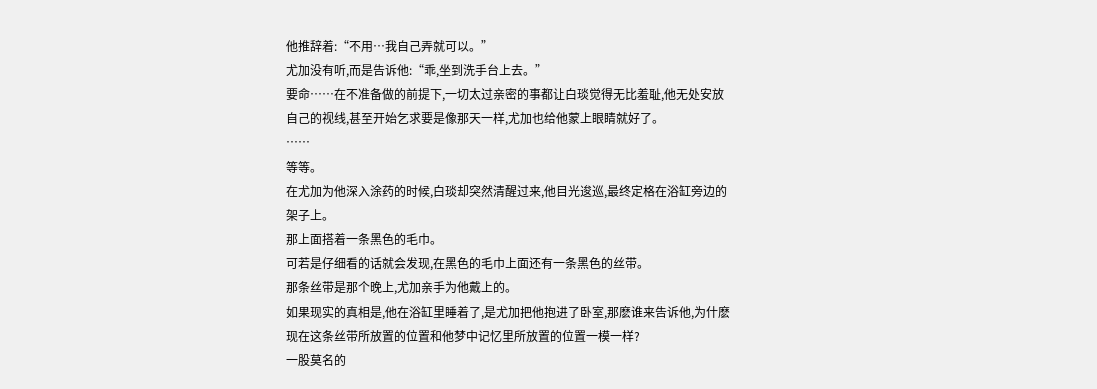他推辞着:“不用…我自己弄就可以。”
尤加没有听,而是告诉他:“乖,坐到洗手台上去。”
要命……在不准备做的前提下,一切太过亲密的事都让白琰觉得无比羞耻,他无处安放自己的视线,甚至开始乞求要是像那天一样,尤加也给他蒙上眼睛就好了。
……
等等。
在尤加为他深入涂药的时候,白琰却突然清醒过来,他目光逡巡,最终定格在浴缸旁边的架子上。
那上面搭着一条黑色的毛巾。
可若是仔细看的话就会发现,在黑色的毛巾上面还有一条黑色的丝带。
那条丝带是那个晚上,尤加亲手为他戴上的。
如果现实的真相是,他在浴缸里睡着了,是尤加把他抱进了卧室,那麽谁来告诉他,为什麽现在这条丝带所放置的位置和他梦中记忆里所放置的位置一模一样?
一股莫名的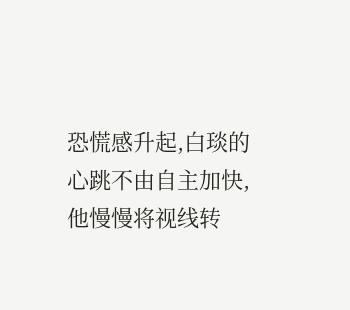恐慌感升起,白琰的心跳不由自主加快,他慢慢将视线转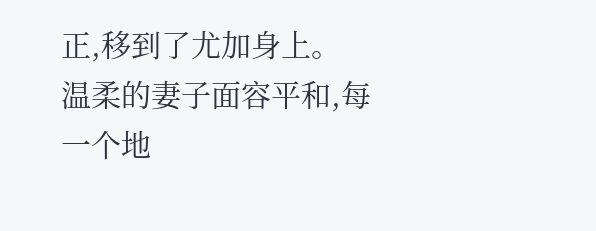正,移到了尤加身上。
温柔的妻子面容平和,每一个地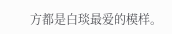方都是白琰最爱的模样。